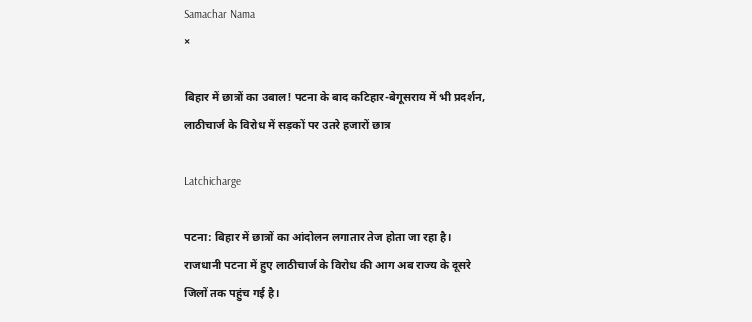Samachar Nama
×

बिहार में छात्रों का उबाल! पटना के बाद कटिहार-बेगूसराय में भी प्रदर्शन, लाठीचार्ज के विरोध में सड़कों पर उतरे हजारों छात्र

Latchicharge

पटना: बिहार में छात्रों का आंदोलन लगातार तेज होता जा रहा है। राजधानी पटना में हुए लाठीचार्ज के विरोध की आग अब राज्य के दूसरे जिलों तक पहुंच गई है।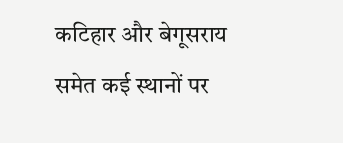कटिहार और बेगूसराय समेत कई स्थानों पर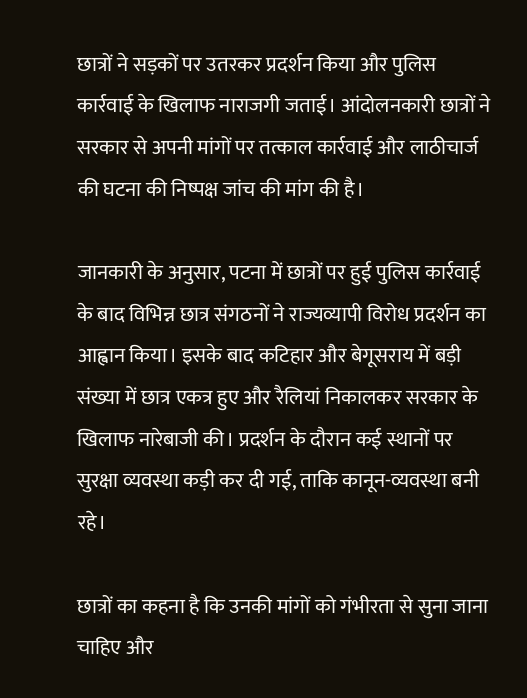छात्रों ने सड़कों पर उतरकर प्रदर्शन किया और पुलिस कार्रवाई के खिलाफ नाराजगी जताई। आंदोलनकारी छात्रों ने सरकार से अपनी मांगों पर तत्काल कार्रवाई और लाठीचार्ज की घटना की निष्पक्ष जांच की मांग की है।

जानकारी के अनुसार, पटना में छात्रों पर हुई पुलिस कार्रवाई के बाद विभिन्न छात्र संगठनों ने राज्यव्यापी विरोध प्रदर्शन का आह्वान किया। इसके बाद कटिहार और बेगूसराय में बड़ी संख्या में छात्र एकत्र हुए और रैलियां निकालकर सरकार के खिलाफ नारेबाजी की। प्रदर्शन के दौरान कई स्थानों पर सुरक्षा व्यवस्था कड़ी कर दी गई, ताकि कानून-व्यवस्था बनी रहे।

छात्रों का कहना है कि उनकी मांगों को गंभीरता से सुना जाना चाहिए और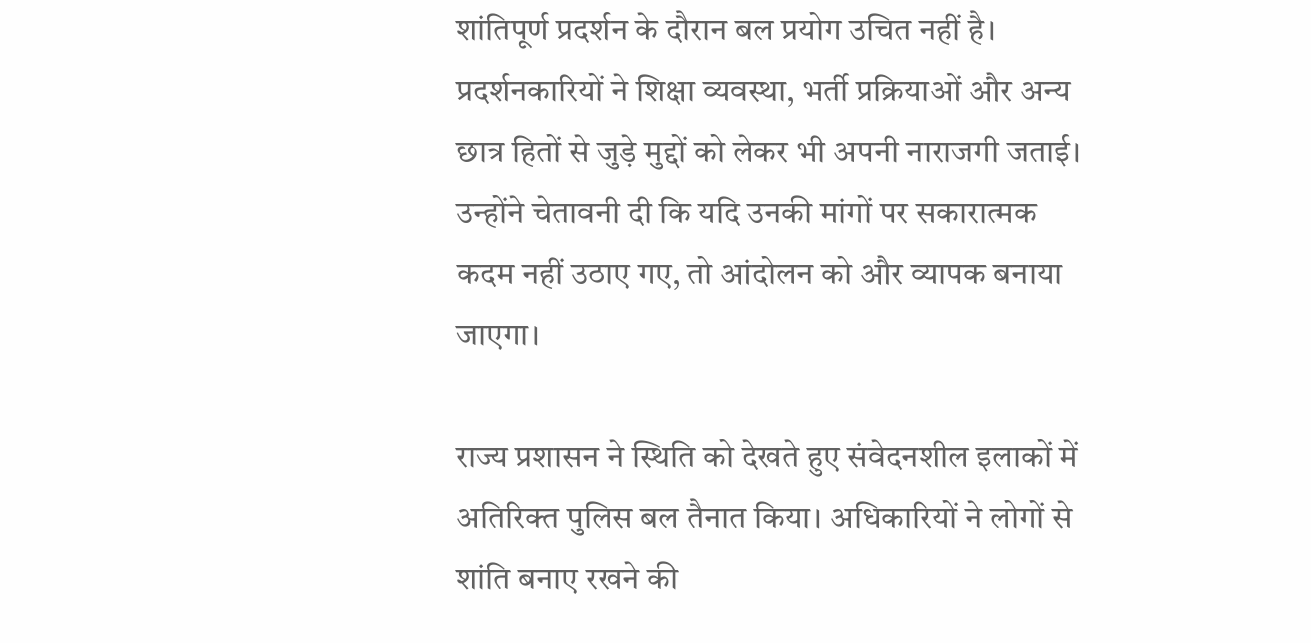शांतिपूर्ण प्रदर्शन के दौरान बल प्रयोग उचित नहीं है। प्रदर्शनकारियों ने शिक्षा व्यवस्था, भर्ती प्रक्रियाओं और अन्य छात्र हितों से जुड़े मुद्दों को लेकर भी अपनी नाराजगी जताई। उन्होंने चेतावनी दी कि यदि उनकी मांगों पर सकारात्मक कदम नहीं उठाए गए, तो आंदोलन को और व्यापक बनाया जाएगा।

राज्य प्रशासन ने स्थिति को देखते हुए संवेदनशील इलाकों में अतिरिक्त पुलिस बल तैनात किया। अधिकारियों ने लोगों से शांति बनाए रखने की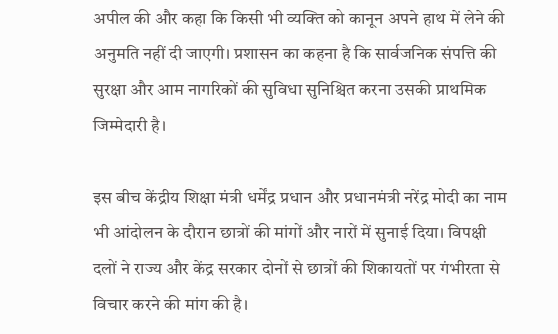अपील की और कहा कि किसी भी व्यक्ति को कानून अपने हाथ में लेने की अनुमति नहीं दी जाएगी। प्रशासन का कहना है कि सार्वजनिक संपत्ति की सुरक्षा और आम नागरिकों की सुविधा सुनिश्चित करना उसकी प्राथमिक जिम्मेदारी है।

इस बीच केंद्रीय शिक्षा मंत्री धर्मेंद्र प्रधान और प्रधानमंत्री नरेंद्र मोदी का नाम भी आंदोलन के दौरान छात्रों की मांगों और नारों में सुनाई दिया। विपक्षी दलों ने राज्य और केंद्र सरकार दोनों से छात्रों की शिकायतों पर गंभीरता से विचार करने की मांग की है।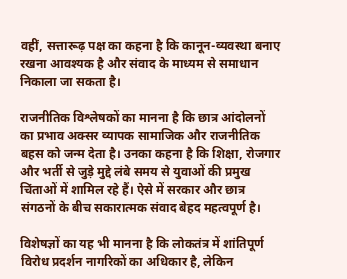वहीं, सत्तारूढ़ पक्ष का कहना है कि कानून-व्यवस्था बनाए रखना आवश्यक है और संवाद के माध्यम से समाधान निकाला जा सकता है।

राजनीतिक विश्लेषकों का मानना है कि छात्र आंदोलनों का प्रभाव अक्सर व्यापक सामाजिक और राजनीतिक बहस को जन्म देता है। उनका कहना है कि शिक्षा, रोजगार और भर्ती से जुड़े मुद्दे लंबे समय से युवाओं की प्रमुख चिंताओं में शामिल रहे हैं। ऐसे में सरकार और छात्र संगठनों के बीच सकारात्मक संवाद बेहद महत्वपूर्ण है।

विशेषज्ञों का यह भी मानना है कि लोकतंत्र में शांतिपूर्ण विरोध प्रदर्शन नागरिकों का अधिकार है, लेकिन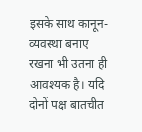इसके साथ कानून-व्यवस्था बनाए रखना भी उतना ही आवश्यक है। यदि दोनों पक्ष बातचीत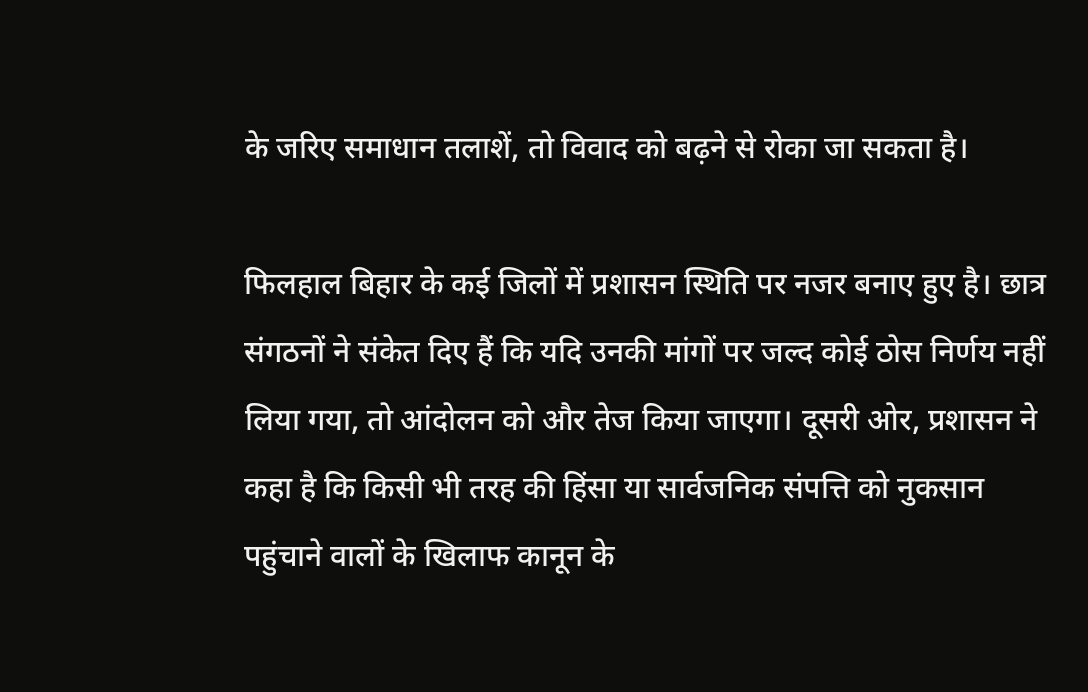के जरिए समाधान तलाशें, तो विवाद को बढ़ने से रोका जा सकता है।

फिलहाल बिहार के कई जिलों में प्रशासन स्थिति पर नजर बनाए हुए है। छात्र संगठनों ने संकेत दिए हैं कि यदि उनकी मांगों पर जल्द कोई ठोस निर्णय नहीं लिया गया, तो आंदोलन को और तेज किया जाएगा। दूसरी ओर, प्रशासन ने कहा है कि किसी भी तरह की हिंसा या सार्वजनिक संपत्ति को नुकसान पहुंचाने वालों के खिलाफ कानून के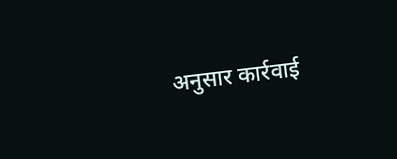अनुसार कार्रवाई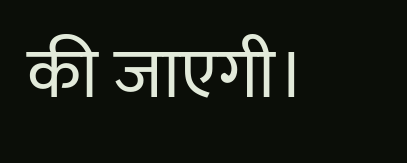की जाएगी।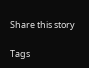Share this story

Tags